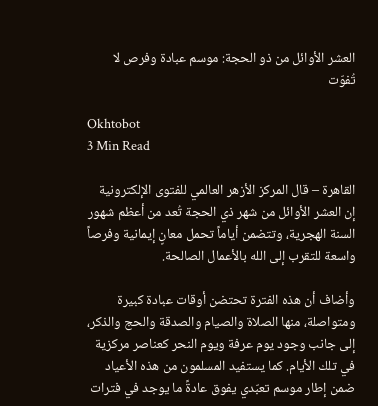العشر الأوائل من ذو الحجة: موسم عبادة وفرص لا تُفوّت

Okhtobot
3 Min Read

القاهرة – قال المركز الأزهر العالمي للفتوى الإلكترونية إن العشر الأوائل من شهر ذي الحجة تُعد من أعظم شهور السنة الهجرية، وتتضمن أياماً تحمل معانٍ إيمانية وفرصاً واسعة للتقرب إلى الله بالأعمال الصالحة.

وأضاف أن هذه الفترة تحتضن أوقات عبادة كبيرة ومتواصلة، منها الصلاة والصيام والصدقة والحج والذكر، إلى جانب وجود يوم عرفة ويوم النحر كعناصر مركزية في تلك الأيام. كما يستفيد المسلمون من هذه الأعياد ضمن إطار موسم تعبّدي يفوق عادةً ما يوجد في فترات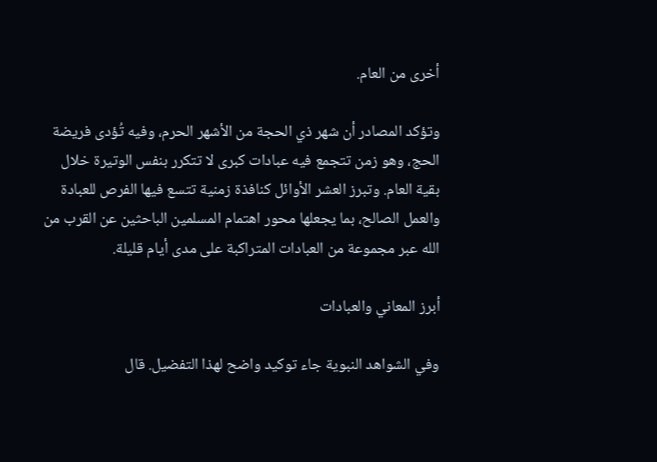أخرى من العام.

وتؤكد المصادر أن شهر ذي الحجة من الأشهر الحرم، وفيه تُؤدى فريضة الحج، وهو زمن تتجمع فيه عبادات كبرى لا تتكرر بنفس الوتيرة خلال بقية العام. وتبرز العشر الأوائل كنافذة زمنية تتسع فيها الفرص للعبادة والعمل الصالح، بما يجعلها محور اهتمام المسلمين الباحثين عن القرب من الله عبر مجموعة من العبادات المتراكبة على مدى أيام قليلة.

أبرز المعاني والعبادات

وفي الشواهد النبوية جاء توكيد واضح لهذا التفضيل. قال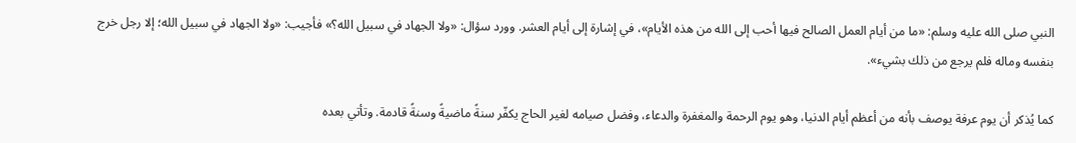النبي صلى الله عليه وسلم: «ما من أيام العمل الصالح فيها أحب إلى الله من هذه الأيام»، في إشارة إلى أيام العشر. وورد سؤال: «ولا الجهاد في سبيل الله؟» فأجيب: «ولا الجهاد في سبيل الله؛ إلا رجل خرج بنفسه وماله فلم يرجع من ذلك بشيء».

كما يُذكر أن يوم عرفة يوصف بأنه من أعظم أيام الدنيا، وهو يوم الرحمة والمغفرة والدعاء، وفضل صيامه لغير الحاج يكفّر سنةً ماضيةً وسنةً قادمة. وتأتي بعده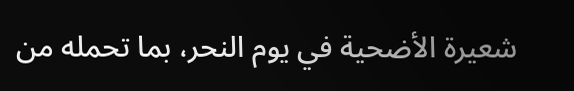شعيرة الأضحية في يوم النحر، بما تحمله من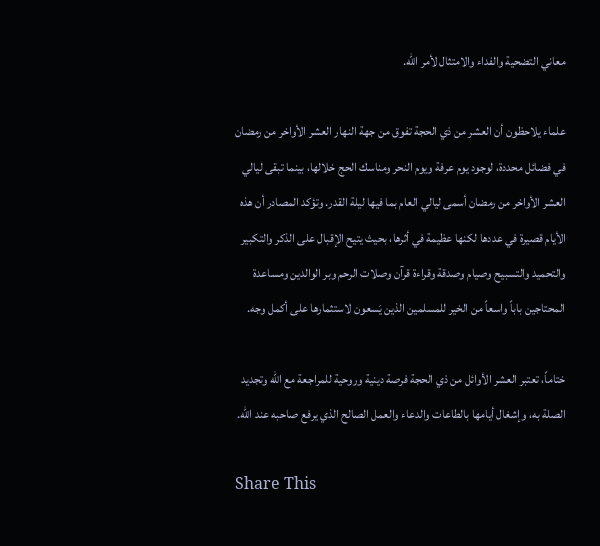معاني التضحية والفداء والامتثال لأمر الله.

علماء يلاحظون أن العشر من ذي الحجة تفوق من جهة النهار العشر الأواخر من رمضان في فضائل محددة، لوجود يوم عرفة ويوم النحر ومناسك الحج خلالها، بينما تبقى ليالي العشر الأواخر من رمضان أسمى ليالي العام بما فيها ليلة القدر. وتؤكد المصادر أن هذه الأيام قصيرة في عددها لكنها عظيمة في أثرها، بحيث يتيح الإقبال على الذكر والتكبير والتحميد والتسبيح وصيام وصدقة وقراءة قرآن وصلات الرحم وبر الوالدين ومساعدة المحتاجين باباً واسعاً من الخير للمسلمين الذين يَسعون لاستثمارها على أكمل وجه.

ختاماً، تعتبر العشر الأوائل من ذي الحجة فرصة دينية وروحية للمراجعة مع الله وتجديد الصلة به، وإشغال أيامها بالطاعات والدعاء والعمل الصالح الذي يرفع صاحبه عند الله.

Share This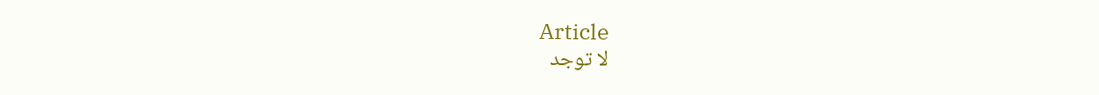Article
لا توجد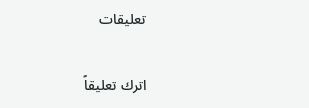تعليقات

اترك تعليقاً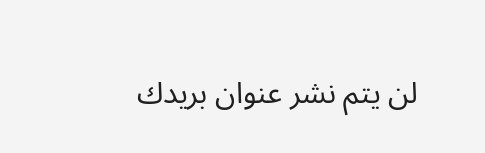لن يتم نشر عنوان بريدك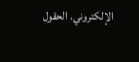الإلكتروني. الحقول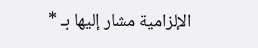الإلزامية مشار إليها بـ *